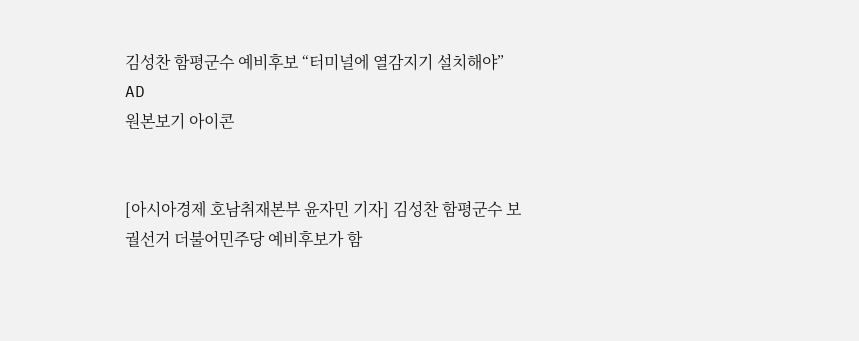김성찬 함평군수 예비후보 “터미널에 열감지기 설치해야”
AD
원본보기 아이콘


[아시아경제 호남취재본부 윤자민 기자] 김성찬 함평군수 보궐선거 더불어민주당 예비후보가 함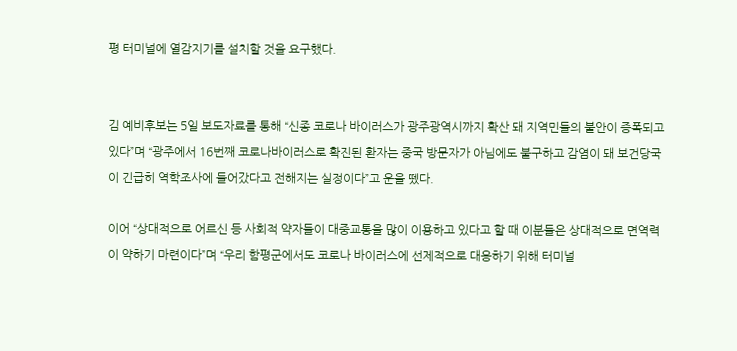평 터미널에 열감지기를 설치할 것을 요구했다.


김 예비후보는 5일 보도자료를 통해 “신종 코로나 바이러스가 광주광역시까지 확산 돼 지역민들의 불안이 증폭되고 있다”며 “광주에서 16번째 코로나바이러스로 확진된 환자는 중국 방문자가 아님에도 불구하고 감염이 돼 보건당국이 긴급히 역학조사에 들어갔다고 전해지는 실정이다”고 운을 뗐다.

이어 “상대적으로 어르신 등 사회적 약자들이 대중교통을 많이 이용하고 있다고 할 때 이분들은 상대적으로 면역력이 약하기 마련이다”며 “우리 함평군에서도 코로나 바이러스에 선제적으로 대응하기 위해 터미널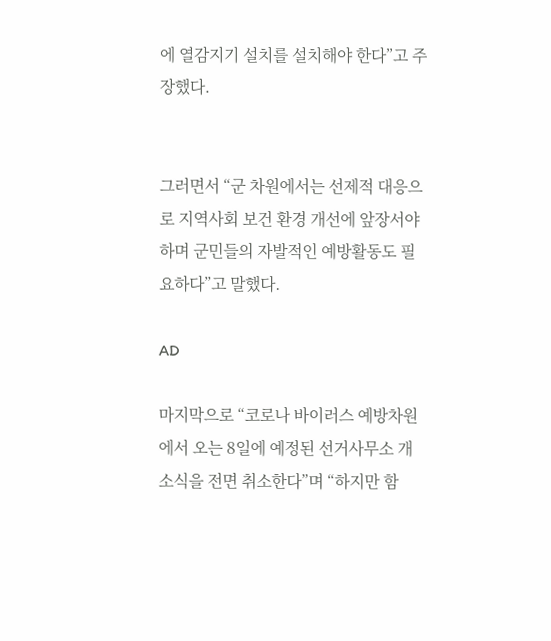에 열감지기 설치를 설치해야 한다”고 주장했다.


그러면서 “군 차원에서는 선제적 대응으로 지역사회 보건 환경 개선에 앞장서야 하며 군민들의 자발적인 예방활동도 필요하다”고 말했다.

AD

마지막으로 “코로나 바이러스 예방차원에서 오는 8일에 예정된 선거사무소 개소식을 전면 취소한다”며 “하지만 함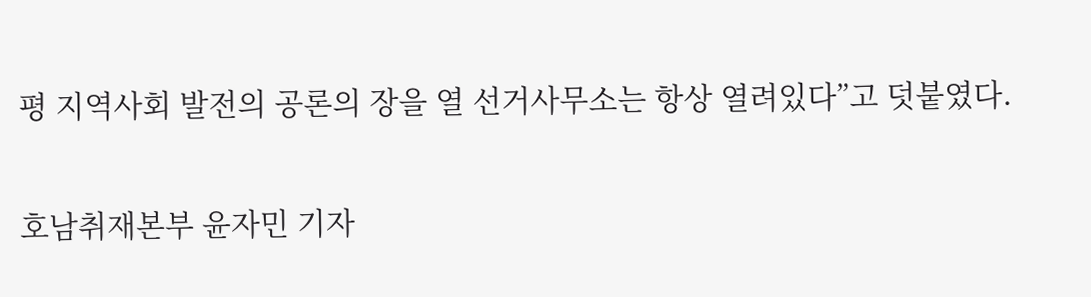평 지역사회 발전의 공론의 장을 열 선거사무소는 항상 열려있다”고 덧붙였다.


호남취재본부 윤자민 기자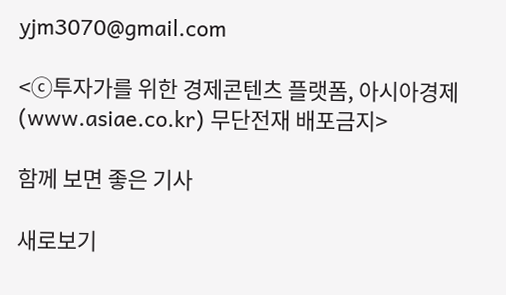yjm3070@gmail.com

<ⓒ투자가를 위한 경제콘텐츠 플랫폼, 아시아경제(www.asiae.co.kr) 무단전재 배포금지>

함께 보면 좋은 기사

새로보기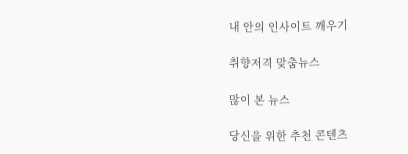내 안의 인사이트 깨우기

취향저격 맞춤뉴스

많이 본 뉴스

당신을 위한 추천 콘텐츠